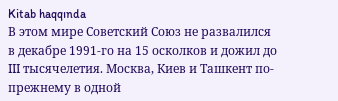Kitab haqqında
В этом мире Советский Союз не развалился в декабре 1991-го на 15 осколков и дожил до III тысячелетия. Москва, Киев и Ташкент по-прежнему в одной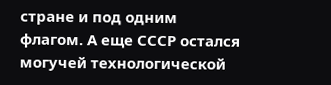стране и под одним флагом. А еще СССР остался могучей технологической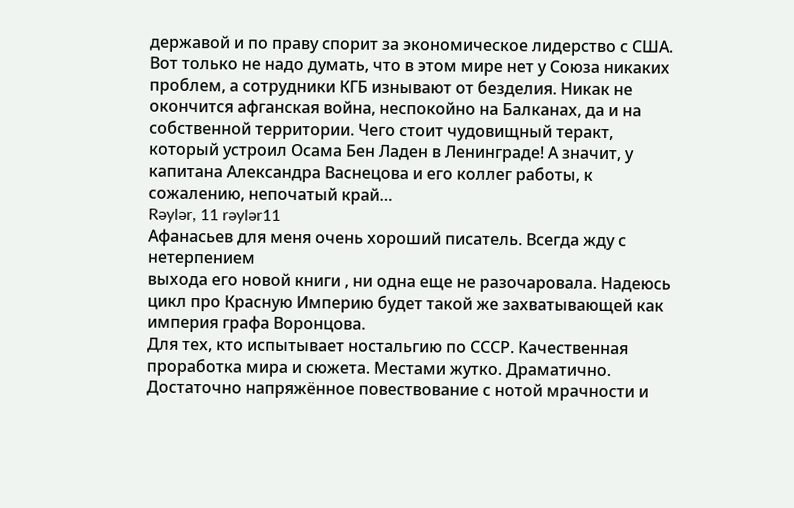державой и по праву спорит за экономическое лидерство с США. Вот только не надо думать, что в этом мире нет у Союза никаких проблем, а сотрудники КГБ изнывают от безделия. Никак не окончится афганская война, неспокойно на Балканах, да и на собственной территории. Чего стоит чудовищный теракт, который устроил Осама Бен Ладен в Ленинграде! А значит, у капитана Александра Васнецова и его коллег работы, к сожалению, непочатый край…
Rəylər, 11 rəylər11
Афанасьев для меня очень хороший писатель. Всегда жду с нетерпением
выхода его новой книги , ни одна еще не разочаровала. Надеюсь цикл про Красную Империю будет такой же захватывающей как империя графа Воронцова.
Для тех, кто испытывает ностальгию по СССР. Качественная проработка мира и сюжета. Местами жутко. Драматично. Достаточно напряжённое повествование с нотой мрачности и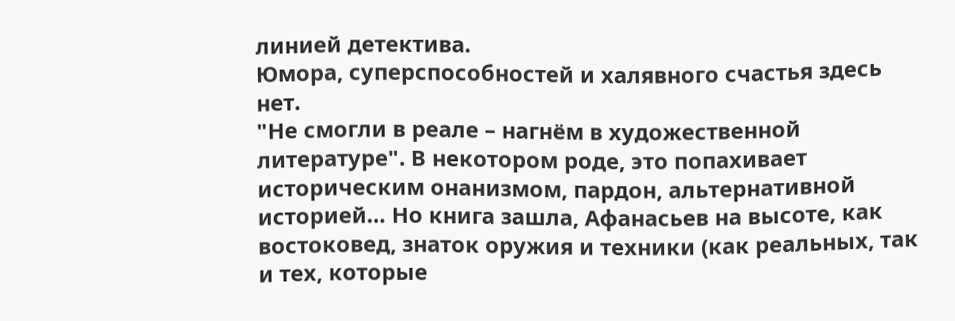линией детектива.
Юмора, суперспособностей и халявного счастья здесь нет.
"Не смогли в реале – нагнём в художественной литературе". В некотором роде, это попахивает историческим онанизмом, пардон, альтернативной историей… Но книга зашла, Афанасьев на высоте, как востоковед, знаток оружия и техники (как реальных, так и тех, которые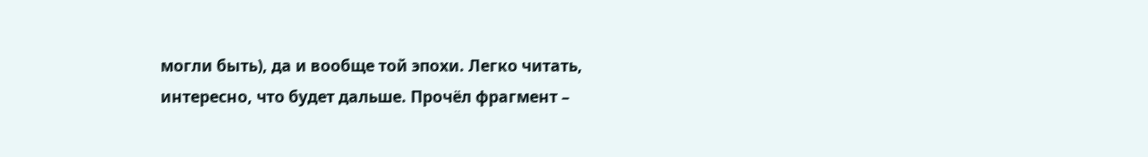могли быть), да и вообще той эпохи. Легко читать, интересно, что будет дальше. Прочёл фрагмент –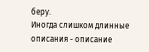беру.
Иногда слишком длинные описания - описание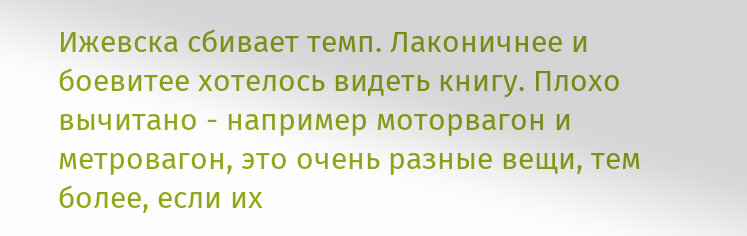Ижевска сбивает темп. Лаконичнее и боевитее хотелось видеть книгу. Плохо вычитано - например моторвагон и метровагон, это очень разные вещи, тем более, если их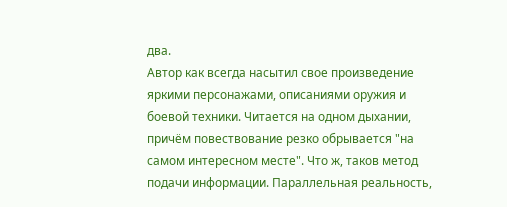два.
Автор как всегда насытил свое произведение яркими персонажами, описаниями оружия и боевой техники. Читается на одном дыхании, причём повествование резко обрывается "на самом интересном месте". Что ж, таков метод подачи информации. Параллельная реальность,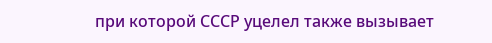при которой СССР уцелел также вызывает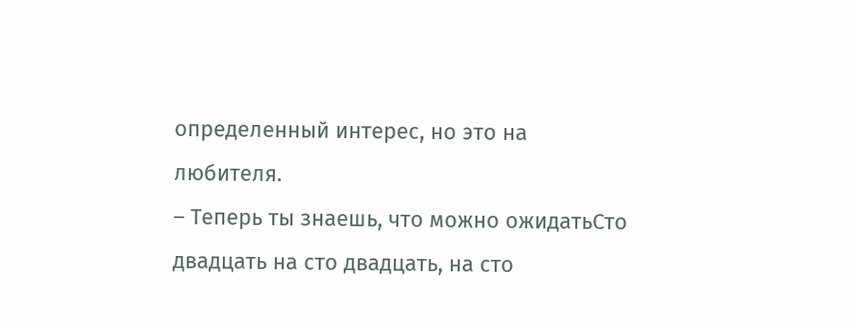определенный интерес, но это на любителя.
– Теперь ты знаешь, что можно ожидатьСто двадцать на сто двадцать, на сто